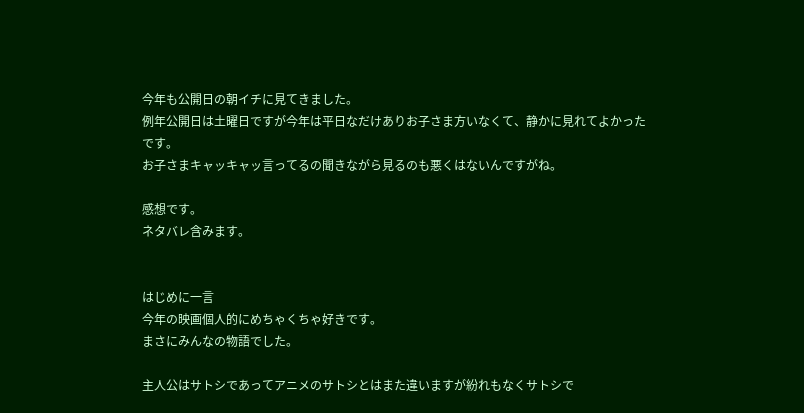今年も公開日の朝イチに見てきました。
例年公開日は土曜日ですが今年は平日なだけありお子さま方いなくて、静かに見れてよかったです。
お子さまキャッキャッ言ってるの聞きながら見るのも悪くはないんですがね。

感想です。
ネタバレ含みます。


はじめに一言
今年の映画個人的にめちゃくちゃ好きです。
まさにみんなの物語でした。

主人公はサトシであってアニメのサトシとはまた違いますが紛れもなくサトシで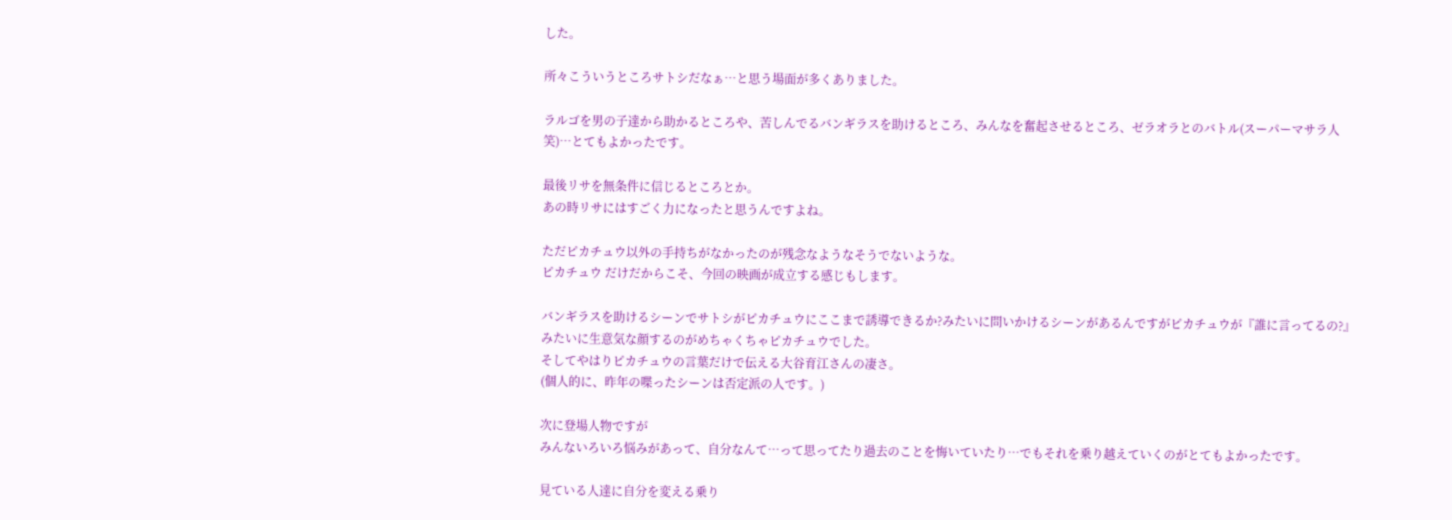した。

所々こういうところサトシだなぁ…と思う場面が多くありました。

ラルゴを男の子達から助かるところや、苦しんでるバンギラスを助けるところ、みんなを奮起させるところ、ゼラオラとのバトル(スーパーマサラ人 笑)…とてもよかったです。

最後リサを無条件に信じるところとか。
あの時リサにはすごく力になったと思うんですよね。

ただピカチュウ以外の手持ちがなかったのが残念なようなそうでないような。
ピカチュウ だけだからこそ、今回の映画が成立する感じもします。

バンギラスを助けるシーンでサトシがピカチュウにここまで誘導できるか?みたいに問いかけるシーンがあるんですがピカチュウが『誰に言ってるの?』みたいに生意気な顔するのがめちゃくちゃピカチュウでした。
そしてやはりピカチュウの言葉だけで伝える大谷育江さんの凄さ。
(個人的に、昨年の喋ったシーンは否定派の人です。)

次に登場人物ですが
みんないろいろ悩みがあって、自分なんて…って思ってたり過去のことを悔いていたり…でもそれを乗り越えていくのがとてもよかったです。

見ている人達に自分を変える乗り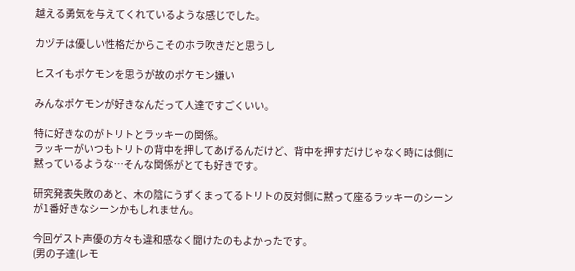越える勇気を与えてくれているような感じでした。

カヅチは優しい性格だからこそのホラ吹きだと思うし

ヒスイもポケモンを思うが故のポケモン嫌い

みんなポケモンが好きなんだって人達ですごくいい。

特に好きなのがトリトとラッキーの関係。
ラッキーがいつもトリトの背中を押してあげるんだけど、背中を押すだけじゃなく時には側に黙っているような…そんな関係がとても好きです。

研究発表失敗のあと、木の陰にうずくまってるトリトの反対側に黙って座るラッキーのシーンが1番好きなシーンかもしれません。

今回ゲスト声優の方々も違和感なく聞けたのもよかったです。
(男の子達(レモ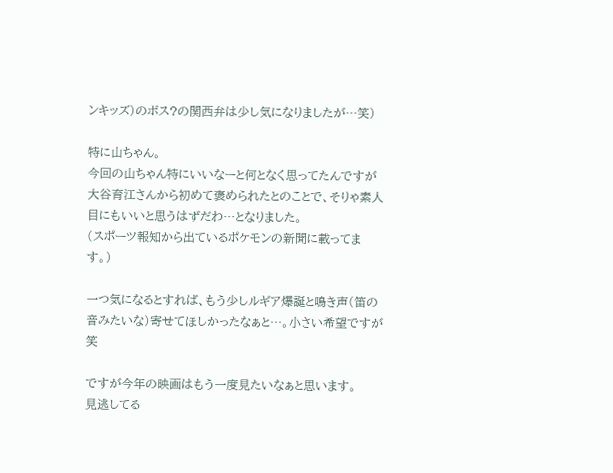ンキッズ)のボス?の関西弁は少し気になりましたが…笑)

特に山ちゃん。
今回の山ちゃん特にいいなーと何となく思ってたんですが大谷育江さんから初めて褒められたとのことで、そりゃ素人目にもいいと思うはずだわ…となりました。
(スポーツ報知から出ているポケモンの新聞に載ってます。)

一つ気になるとすれば、もう少しルギア爆誕と鳴き声(笛の音みたいな)寄せてほしかったなぁと…。小さい希望ですが笑

ですが今年の映画はもう一度見たいなぁと思います。
見逃してる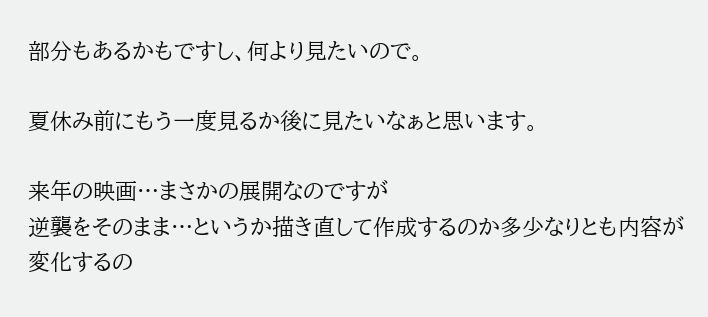部分もあるかもですし、何より見たいので。

夏休み前にもう一度見るか後に見たいなぁと思います。

来年の映画…まさかの展開なのですが
逆襲をそのまま…というか描き直して作成するのか多少なりとも内容が変化するの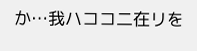か…我ハココ二在リを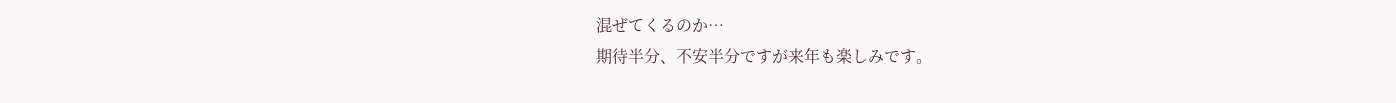混ぜてくるのか…
期待半分、不安半分ですが来年も楽しみです。